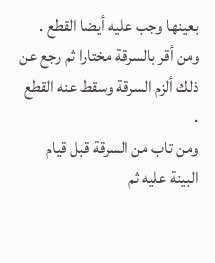بعينها وجب عليه أيضا القطع .
ومن أقر بالسرقة مختارا ثم رجع عن ذلك ألزم السرقة وسقط عنه القطع .
ومن تاب من السرقة قبل قيام البينة عليه ثم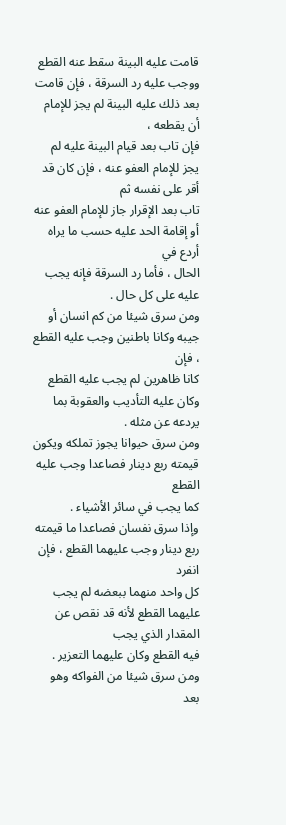قامت عليه البينة سقط عنه القطع
ووجب عليه رد السرقة ، فإن قامت بعد ذلك عليه البينة لم يجز للإمام أن يقطعه ،
فإن تاب بعد قيام البينة عليه لم يجز للإمام العفو عنه ، فإن كان قد أقر على نفسه ثم
تاب بعد الإقرار جاز للإمام العفو عنه أو إقامة الحد عليه حسب ما يراه أردع في
الحال ، فأما رد السرقة فإنه يجب عليه على كل حال .
ومن سرق شيئا من كم انسان أو جيبه وكانا باطنين وجب عليه القطع ، فإن
كانا ظاهرين لم يجب عليه القطع وكان عليه التأديب والعقوبة بما يردعه عن مثله .
ومن سرق حيوانا يجوز تملكه ويكون قيمته ربع دينار فصاعدا وجب عليه القطع
كما يجب في سائر الأشياء .
وإذا سرق نفسان فصاعدا ما قيمته ربع دينار وجب عليهما القطع ، فإن انفرد
كل واحد منهما ببعضه لم يجب عليهما القطع لأنه قد نقص عن المقدار الذي يجب
فيه القطع وكان عليهما التعزير .
ومن سرق شيئا من الفواكه وهو بعد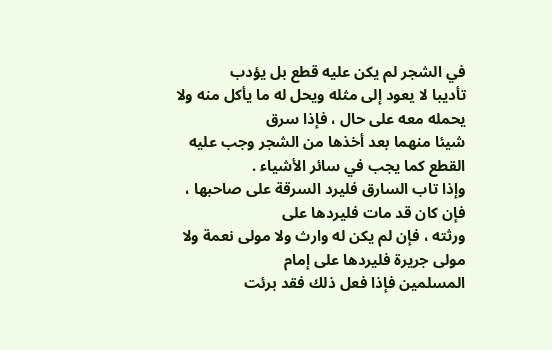في الشجر لم يكن عليه قطع بل يؤدب
تأديبا لا يعود إلى مثله ويحل له ما يأكل منه ولا يحمله معه على حال ، فإذا سرق
شيئا منهما بعد أخذها من الشجر وجب عليه القطع كما يجب في سائر الأشياء .
وإذا تاب السارق فليرد السرقة على صاحبها ، فإن كان قد مات فليردها على
ورثته ، فإن لم يكن له وارث ولا مولى نعمة ولا مولى جريرة فليردها على إمام
المسلمين فإذا فعل ذلك فقد برئت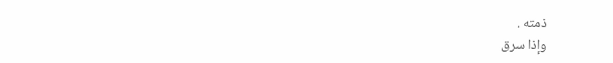ذمته .
وإذا سرق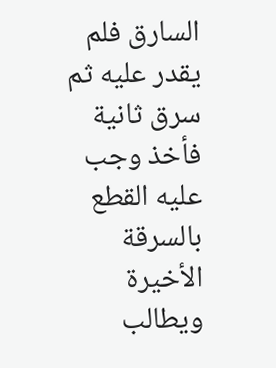السارق فلم يقدر عليه ثم سرق ثانية فأخذ وجب عليه القطع بالسرقة
الأخيرة ويطالب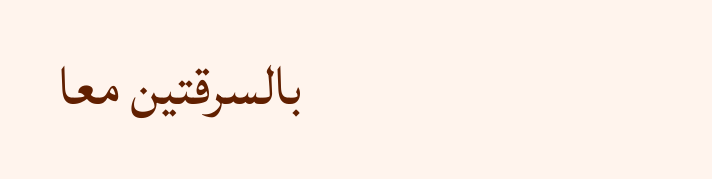بالسرقتين معا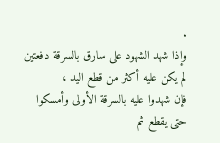.
وإذا شهد الشهود على سارق بالسرقة دفعتين لم يكن عليه أكثر من قطع اليد ،
فإن شهدوا عليه بالسرقة الأولى وأمسكوا حتى يقطع ثم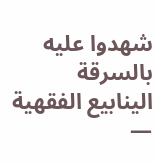شهدوا عليه بالسرقة
الينابيع الفقهية —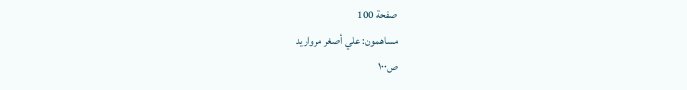صفحة 100
مساهمون: علي أصغر مرواريد
ص١٠٠